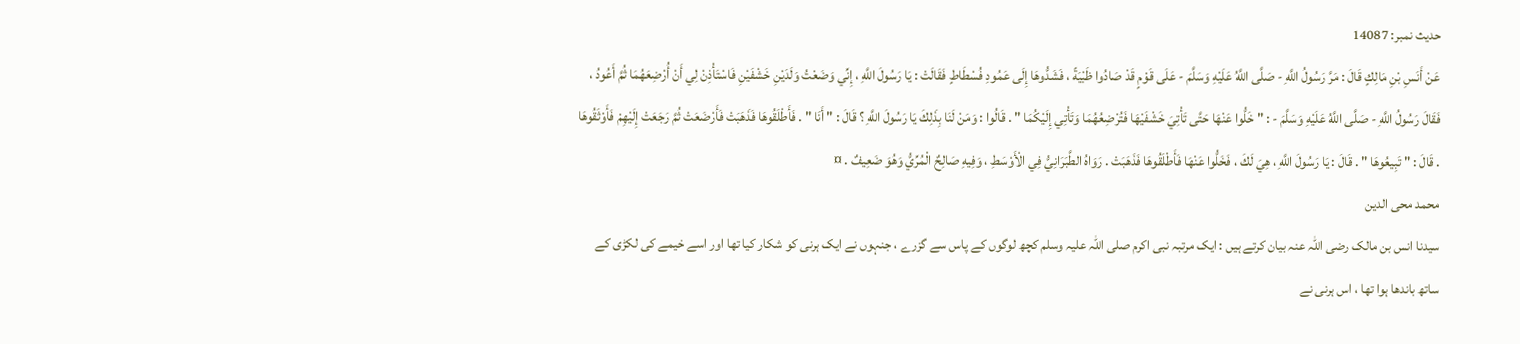حدیث نمبر: 14087
عَنْ أَنَسِ بْنِ مَالِكٍ قَالَ : مَرَّ رَسُولُ اللَّهِ - صَلَّى اللَّهُ عَلَيْهِ وَسَلَّمَ - عَلَى قَوْمٍ قَدْ صَادُوا ظَبْيَةً ، فَشَدُّوهَا إِلَى عَمُودِ فُسْطَاطٍ فَقَالَتْ : يَا رَسُولَ اللَّهِ ، إِنِّي وَضَعْتُ وَلَدَيْنِ خَشْفَيْنِ فَاسْتَأْذِنْ لِي أَنْ أُرْضِعَهُمَا ثُمَّ أَعُودُ ، فَقَالَ رَسُولُ اللَّهِ - صَلَّى اللَّهُ عَلَيْهِ وَسَلَّمَ - : " خَلُّوا عَنْهَا حَتَّى تَأْتِيَ خَشْفَيْهَا فَتُرْضِعُهُمَا وَتَأْتِي إِلَيْكُمَا " . قَالُوا : وَمَنْ لَنَا بِذَلِكَ يَا رَسُولَ اللَّهِ ؟ قَالَ : " أَنَا " . فَأَطْلَقُوهَا فَذَهَبَتْ فَأَرْضَعَتْ ثُمَّ رَجَعَتْ إِلَيْهِمْ فَأَوْثَقُوهَا . قَالَ : " تَبِيعُوهَا " . قَالَ : يَا رَسُولَ اللَّهِ ، هِيَ لَكَ ، فَخَلُّوا عَنْهَا فَأَطْلَقُوهَا فَذَهَبَتْ . رَوَاهُ الطَّبَرَانِيُّ فِي الْأَوْسَطِ ، وَفِيهِ صَالِحٌ الْمُرِّيُّ وَهُوَ ضَعِيفٌ . ¤
محمد محی الدین
سیدنا انس بن مالک رضی اللہ عنہ بیان کرتے ہیں : ایک مرتبہ نبی اکرم صلی اللہ علیہ وسلم کچھ لوگوں کے پاس سے گزرے ، جنہوں نے ایک ہرنی کو شکار کیا تھا اور اسے خیمے کی لکڑی کے ساتھ باندھا ہوا تھا ، اس ہرنی نے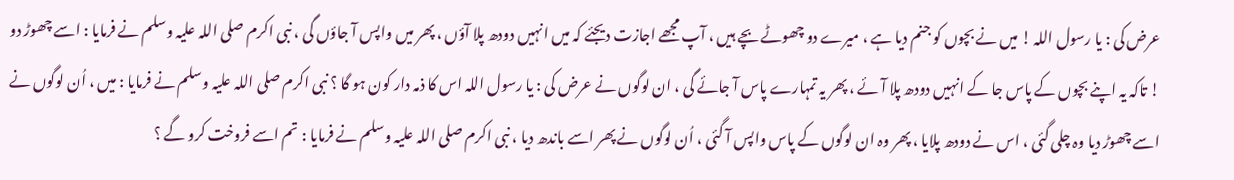عرض کی : یا رسول اللہ ! میں نے بچوں کو جنم دیا ہے ، میرے دو چھوٹے بچے ہیں ، آپ مجھے اجازت دیجئے کہ میں انہیں دودھ پلا آؤں ، پھر میں واپس آ جاؤں گی ، نبی اکرم صلی اللہ علیہ وسلم نے فرمایا : اسے چھوڑ دو ! تاکہ یہ اپنے بچوں کے پاس جا کے انہیں دودھ پلا آئے ، پھر یہ تمہارے پاس آ جائے گی ، ان لوگوں نے عرض کی : يا رسول اللہ اس کا ذمہ دار کون ہو گا ؟ نبی اکرم صلی اللہ علیہ وسلم نے فرمایا : میں ، اُن لوگوں نے اسے چھوڑ دیا وہ چلی گئی ، اس نے دودھ پلایا ، پھر وہ ان لوگوں کے پاس واپس آ گئی ، اُن لوگوں نے پھر اسے باندھ دیا ، نبی اکرم صلی اللہ علیہ وسلم نے فرمایا : تم اسے فروخت کرو گے ؟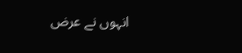انہوں نے عرض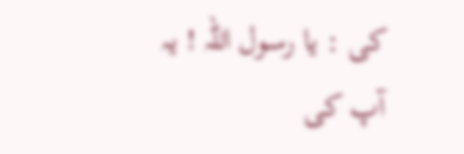کی : یا رسول اللہ ! یہ آپ کی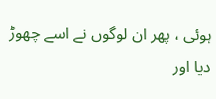ہوئی ، پھر ان لوگوں نے اسے چھوڑ دیا اور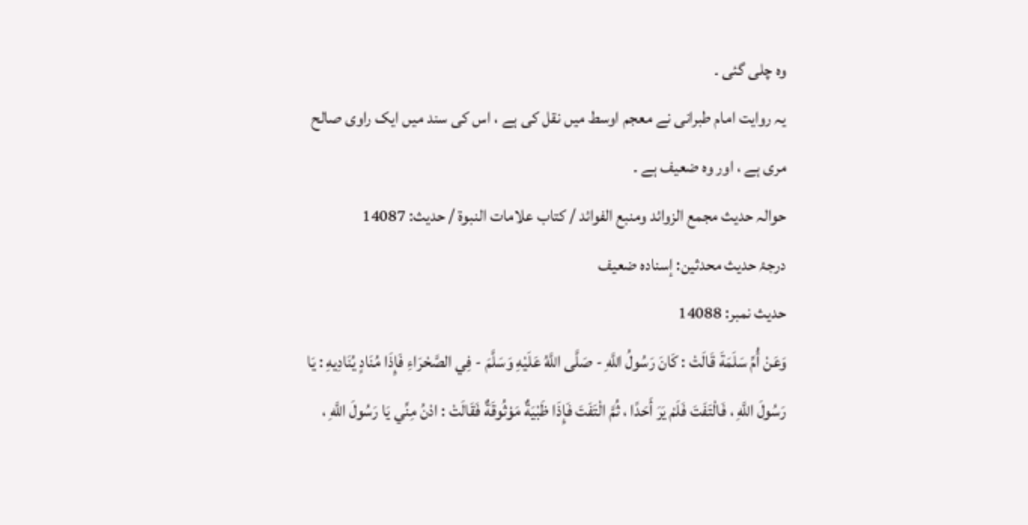وہ چلی گئی ۔
یہ روایت امام طبرانی نے معجم اوسط میں نقل کی ہے ، اس کی سند میں ایک راوی صالح مری ہے ، اور وہ ضعیف ہے ۔
حوالہ حدیث مجمع الزوائد ومنبع الفوائد / كتاب علامات النبوة / حدیث: 14087
درجۂ حدیث محدثین: إسنادہ ضعیف
حدیث نمبر: 14088
وَعَنْ أُمِّ سَلَمَةَ قَالَتْ : كَانَ رَسُولُ اللَّهِ - صَلَّى اللَّهُ عَلَيْهِ وَسَلَّمَ - فِي الصَّحْرَاءِ فَإِذَا مُنَادٍ يُنَادِيهِ : يَا رَسُولَ اللَّهِ ، فَالْتَفَتَ فَلَمْ يَرَ أَحَدًا ، ثُمَّ الْتَفَتَ فَإِذَا ظَبْيَةٌ مَوْثُوقَةٌ فَقَالَتْ : ادْنُ مِنِّي يَا رَسُولَ اللَّهِ ،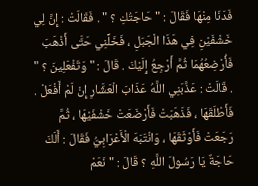فَدَنَا مِنْهَا فَقَالَ : " حَاجَتُكِ ؟ " . فَقَالَتْ : إِنَّ لِي خَشْفَيْنِ فِي هَذَا الْجَبَلِ ، فَخَلِّنِي حَتَّى أَذْهَبَ فَأُرْضِعُهُمَا ثُمَّ أَرْجِعُ إِلَيْكَ . قَالَ : " وَتَفْعَلِينَ ؟ " . قَالَتْ : عَذَّبَنِي اللَّهُ عَذَابَ الْعَشَّارِ إِنْ لَمْ أَفْعَلْ . فَأَطْلَقَهَا ، فَذَهَبَتْ فَأَرْضَعَتْ خَشْفَيْهَا ، ثُمَّ رَجَعَتْ فَأَوْثَقَهَا ، وَانْتَبَهَ الْأَعْرَابِيُّ فَقَالَ : أَلَكَ حَاجَةٌ يَا رَسُولَ اللَّهِ ؟ قَالَ : " نَعَمْ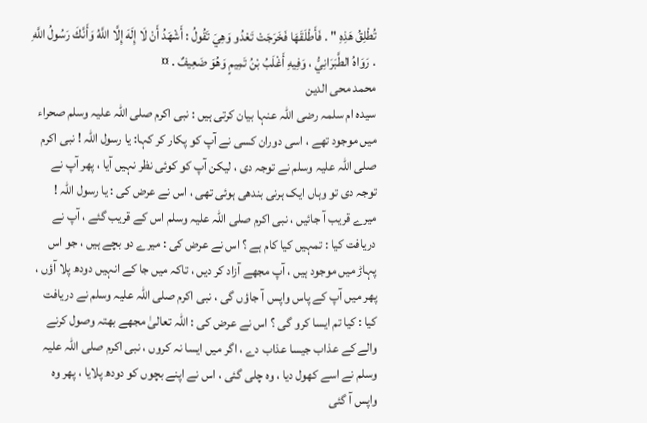تُطْلِقُ هَذِهِ " . فَأَطْلَقَهَا فَخَرَجَتْ تَعْدُو وَهِيَ تَقُولُ : أَشْهَدُ أَنْ لَا إِلَهَ إِلَّا اللَّهُ وَأَنَّكَ رَسُولُ اللَّهِ . رَوَاهُ الطَّبَرَانِيُّ ، وَفِيهِ أَغْلَبُ بْنُ تَمِيمٍ وَهُوَ ضَعِيفٌ . ¤
محمد محی الدین
سیدہ ام سلمہ رضی اللہ عنہا بیان کرتی ہیں : نبی اکرم صلی اللہ علیہ وسلم صحراء میں موجود تھے ، اسی دوران کسی نے آپ کو پکار کر کہا: یا رسول اللہ ! نبی اکرم صلی اللہ علیہ وسلم نے توجہ دی ، لیکن آپ کو کوئی نظر نہیں آیا ، پھر آپ نے توجہ دی تو وہاں ایک ہرنی بندھی ہوئی تھی ، اس نے عرض کی : یا رسول اللہ ! میرے قریب آ جائیں ، نبی اکرم صلی اللہ علیہ وسلم اس کے قریب گئے ، آپ نے دریافت کیا : تمہیں کیا کام ہے ؟ اس نے عرض کی : میرے دو بچے ہیں ، جو اس پہاڑ میں موجود ہیں ، آپ مجھے آزاد کر دیں ، تاکہ میں جا کے انہیں دودھ پلا آؤں ، پھر میں آپ کے پاس واپس آ جاؤں گی ، نبی اکرم صلی اللہ علیہ وسلم نے دریافت کیا : کیا تم ایسا کرو گی ؟ اس نے عرض کی : اللہ تعالیٰ مجھے بھتہ وصول کرنے والے کے عذاب جیسا عذاب دے ، اگر میں ایسا نہ کروں ، نبی اکرم صلی اللہ علیہ وسلم نے اسے کھول دیا ، وہ چلی گئی ، اس نے اپنے بچوں کو دودھ پلایا ، پھر وہ واپس آ گئی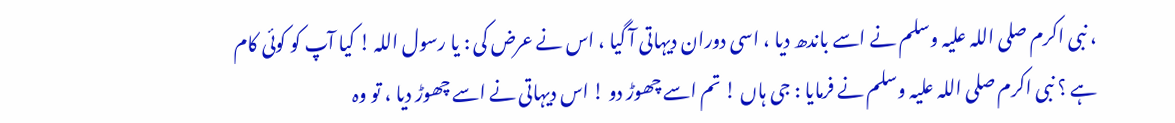، نبی اکرم صلی اللہ علیہ وسلم نے اسے باندھ دیا ، اسی دوران دیہاتی آ گیا ، اس نے عرض کی : یا رسول اللہ ! کیا آپ کو کوئی کام ہے ؟ نبی اکرم صلی اللہ علیہ وسلم نے فرمایا : جی ہاں ! تم اسے چھوڑ دو ! اس دیہاتی نے اسے چھوڑ دیا ، تو وہ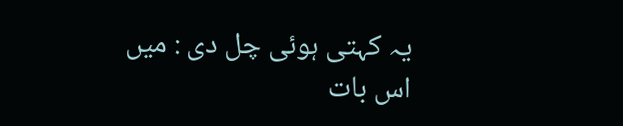یہ کہتی ہوئی چل دی : میں اس بات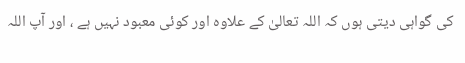کی گواہی دیتی ہوں کہ اللہ تعالیٰ کے علاوہ اور کوئی معبود نہیں ہے ، اور آپ اللہ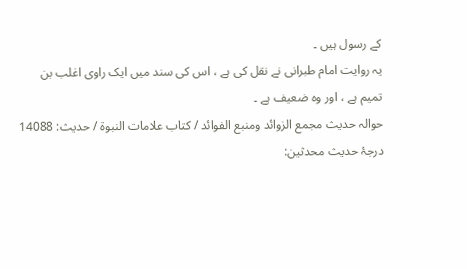کے رسول ہیں ۔
یہ روایت امام طبرانی نے نقل کی ہے ، اس کی سند میں ایک راوی اغلب بن تمیم ہے ، اور وہ ضعیف ہے ۔
حوالہ حدیث مجمع الزوائد ومنبع الفوائد / كتاب علامات النبوة / حدیث: 14088
درجۂ حدیث محدثین: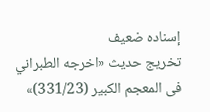إسنادہ ضعیف
تخریج حدیث «اخرجه الطبراني فى المعجم الكبير (331/23)»